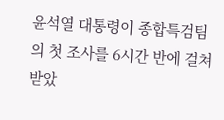윤석열 대통령이 종합특검팀의 첫 조사를 6시간 반에 걸쳐 받았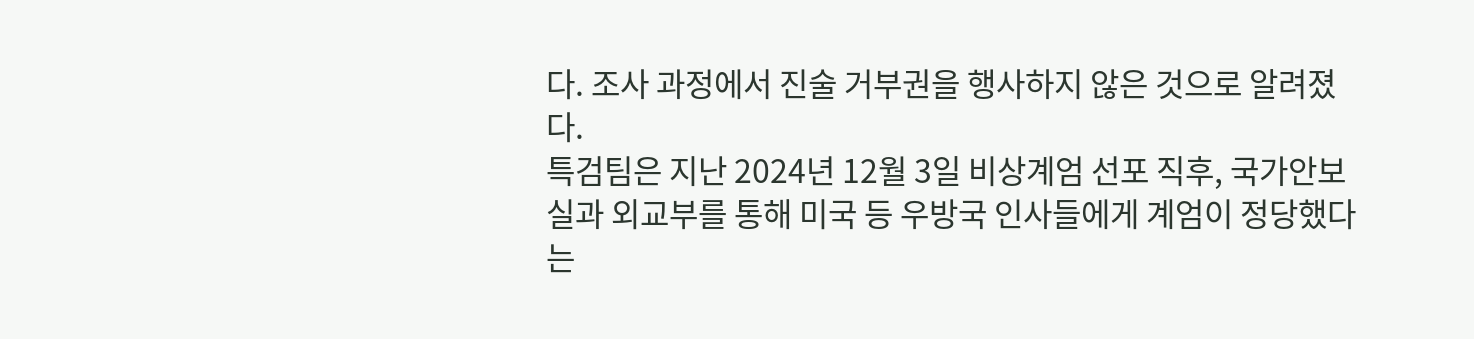다. 조사 과정에서 진술 거부권을 행사하지 않은 것으로 알려졌다.
특검팀은 지난 2024년 12월 3일 비상계엄 선포 직후, 국가안보실과 외교부를 통해 미국 등 우방국 인사들에게 계엄이 정당했다는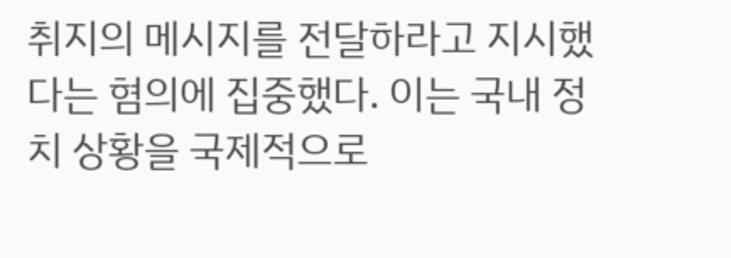취지의 메시지를 전달하라고 지시했다는 혐의에 집중했다. 이는 국내 정치 상황을 국제적으로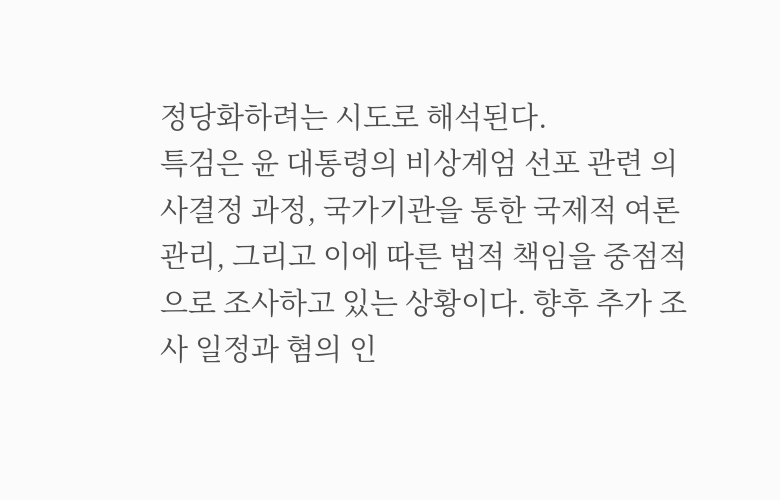정당화하려는 시도로 해석된다.
특검은 윤 대통령의 비상계엄 선포 관련 의사결정 과정, 국가기관을 통한 국제적 여론 관리, 그리고 이에 따른 법적 책임을 중점적으로 조사하고 있는 상황이다. 향후 추가 조사 일정과 혐의 인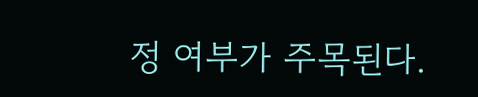정 여부가 주목된다.